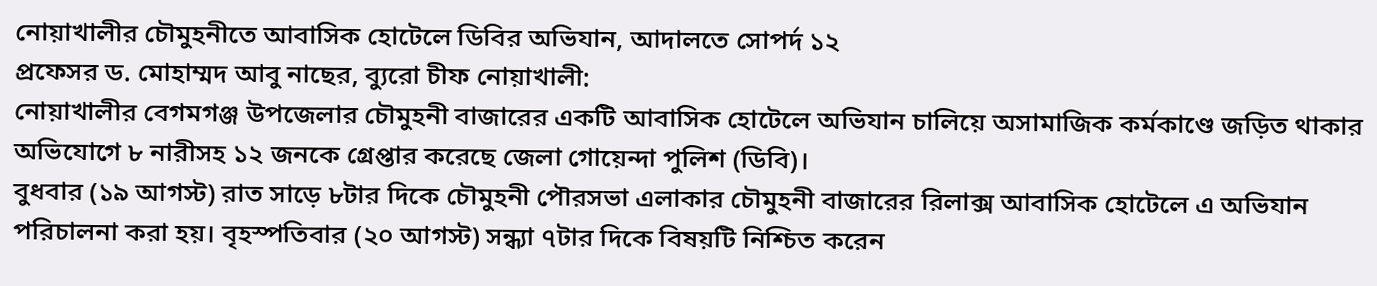নোয়াখালীর চৌমুহনীতে আবাসিক হোটেলে ডিবির অভিযান, আদালতে সোপর্দ ১২
প্রফেসর ড. মোহাম্মদ আবু নাছের, ব্যুরো চীফ নোয়াখালী:
নোয়াখালীর বেগমগঞ্জ উপজেলার চৌমুহনী বাজারের একটি আবাসিক হোটেলে অভিযান চালিয়ে অসামাজিক কর্মকাণ্ডে জড়িত থাকার অভিযোগে ৮ নারীসহ ১২ জনকে গ্রেপ্তার করেছে জেলা গোয়েন্দা পুলিশ (ডিবি)।
বুধবার (১৯ আগস্ট) রাত সাড়ে ৮টার দিকে চৌমুহনী পৌরসভা এলাকার চৌমুহনী বাজারের রিলাক্স আবাসিক হোটেলে এ অভিযান পরিচালনা করা হয়। বৃহস্পতিবার (২০ আগস্ট) সন্ধ্যা ৭টার দিকে বিষয়টি নিশ্চিত করেন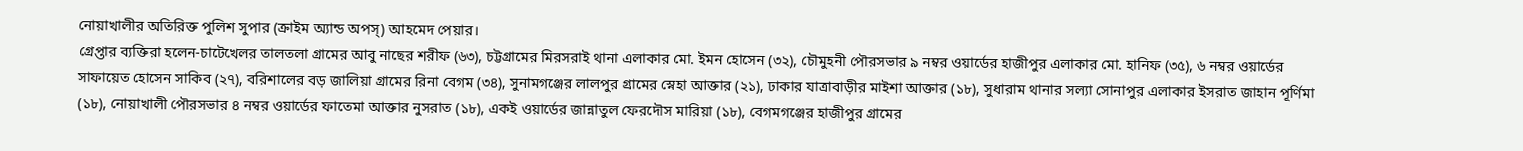নোয়াখালীর অতিরিক্ত পুলিশ সুপার (ক্রাইম অ্যান্ড অপস্) আহমেদ পেয়ার।
গ্রেপ্তার ব্যক্তিরা হলেন-চাটেখেলর তালতলা গ্রামের আবু নাছের শরীফ (৬৩), চট্টগ্রামের মিরসরাই থানা এলাকার মো. ইমন হোসেন (৩২), চৌমুহনী পৌরসভার ৯ নম্বর ওয়ার্ডের হাজীপুর এলাকার মো. হানিফ (৩৫), ৬ নম্বর ওয়ার্ডের সাফায়েত হোসেন সাকিব (২৭), বরিশালের বড় জালিয়া গ্রামের রিনা বেগম (৩৪), সুনামগঞ্জের লালপুর গ্রামের স্নেহা আক্তার (২১), ঢাকার যাত্রাবাড়ীর মাইশা আক্তার (১৮), সুধারাম থানার সল্যা সোনাপুর এলাকার ইসরাত জাহান পূর্ণিমা (১৮), নোয়াখালী পৌরসভার ৪ নম্বর ওয়ার্ডের ফাতেমা আক্তার নুসরাত (১৮), একই ওয়ার্ডের জান্নাতুল ফেরদৌস মারিয়া (১৮), বেগমগঞ্জের হাজীপুর গ্রামের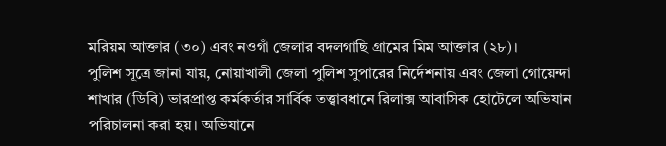মরিয়ম আক্তার (৩০) এবং নওগাঁ জেলার বদলগাছি গ্রামের মিম আক্তার (২৮)।
পুলিশ সূত্রে জানা যায়, নোয়াখালী জেলা পুলিশ সুপারের নির্দেশনায় এবং জেলা গোয়েন্দা শাখার (ডিবি) ভারপ্রাপ্ত কর্মকর্তার সার্বিক তত্ত্বাবধানে রিলাক্স আবাসিক হোটেলে অভিযান পরিচালনা করা হয়। অভিযানে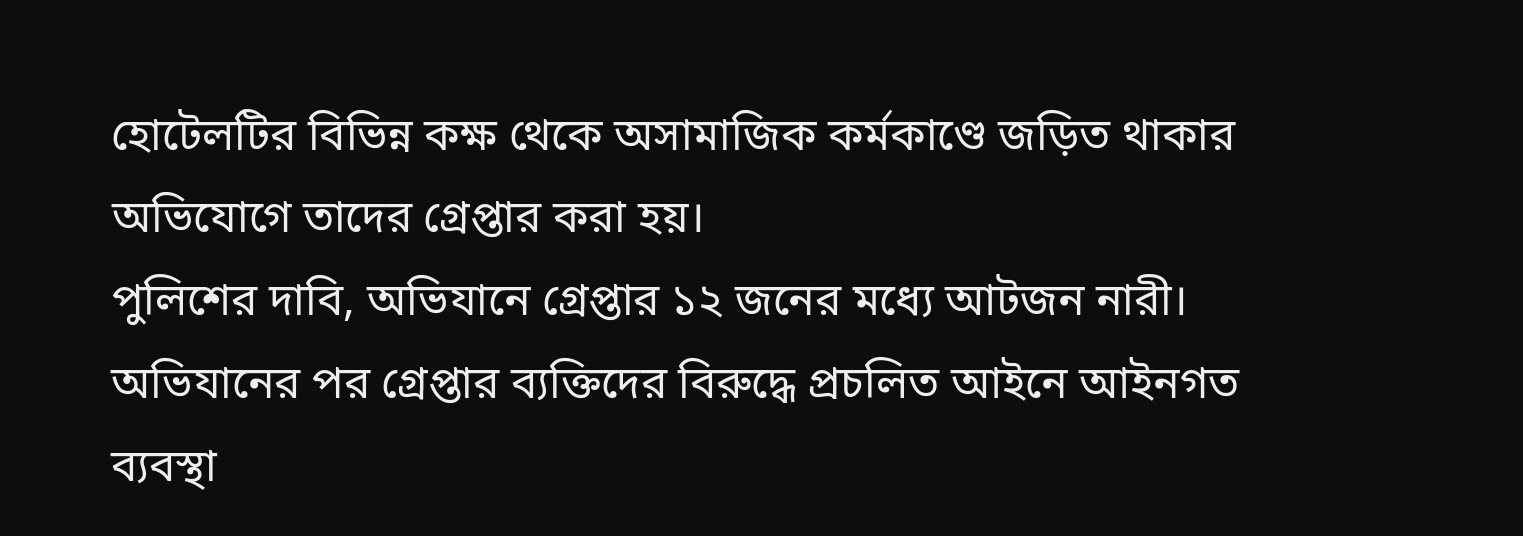হোটেলটির বিভিন্ন কক্ষ থেকে অসামাজিক কর্মকাণ্ডে জড়িত থাকার অভিযোগে তাদের গ্রেপ্তার করা হয়।
পুলিশের দাবি, অভিযানে গ্রেপ্তার ১২ জনের মধ্যে আটজন নারী। অভিযানের পর গ্রেপ্তার ব্যক্তিদের বিরুদ্ধে প্রচলিত আইনে আইনগত ব্যবস্থা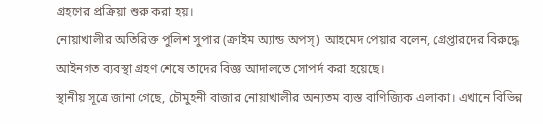গ্রহণের প্রক্রিয়া শুরু করা হয়।
নোয়াখালীর অতিরিক্ত পুলিশ সুপার (ক্রাইম অ্যান্ড অপস্) আহমেদ পেয়ার বলেন, গ্রেপ্তারদের বিরুদ্ধে আইনগত ব্যবস্থা গ্রহণ শেষে তাদের বিজ্ঞ আদালতে সোপর্দ করা হয়েছে।
স্থানীয় সূত্রে জানা গেছে, চৌমুহনী বাজার নোয়াখালীর অন্যতম ব্যস্ত বাণিজ্যিক এলাকা। এখানে বিভিন্ন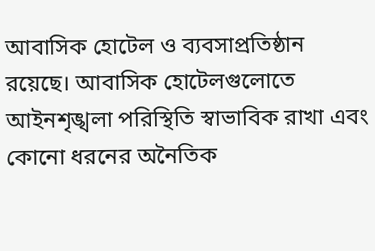আবাসিক হোটেল ও ব্যবসাপ্রতিষ্ঠান রয়েছে। আবাসিক হোটেলগুলোতে আইনশৃঙ্খলা পরিস্থিতি স্বাভাবিক রাখা এবং কোনো ধরনের অনৈতিক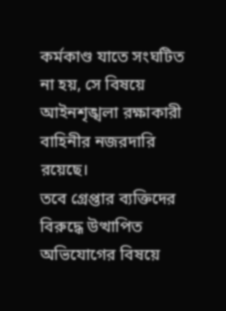কর্মকাণ্ড যাতে সংঘটিত না হয়, সে বিষয়ে আইনশৃঙ্খলা রক্ষাকারী বাহিনীর নজরদারি রয়েছে।
তবে গ্রেপ্তার ব্যক্তিদের বিরুদ্ধে উত্থাপিত অভিযোগের বিষয়ে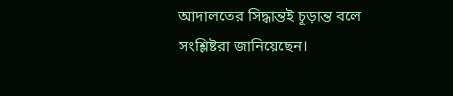আদালতের সিদ্ধান্তই চূড়ান্ত বলে সংশ্লিষ্টরা জানিয়েছেন।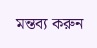মন্তব্য করুন